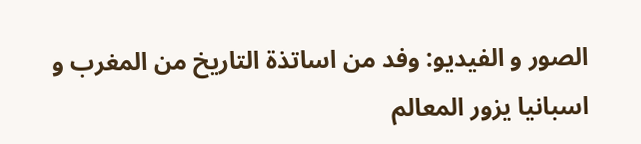الصور و الفيديو: وفد من اساتذة التاريخ من المغرب و اسبانيا يزور المعالم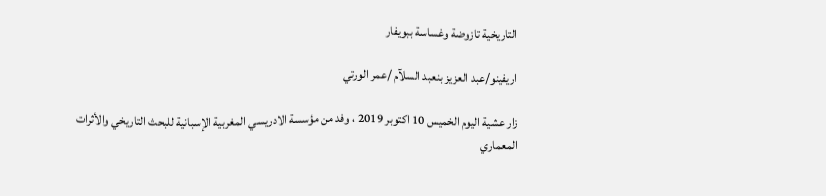التاريخية تازوضة وغساسة ببويفار

اريفينو/عبد العزيز بنعبد السلآم /عمر الورتي

زار عشية اليوم الخميس 10 اكتوبر 2019 ، وفد من مؤسسة الادريسي المغربية الإسبانية للبحث التاريخي والأثرات المعماري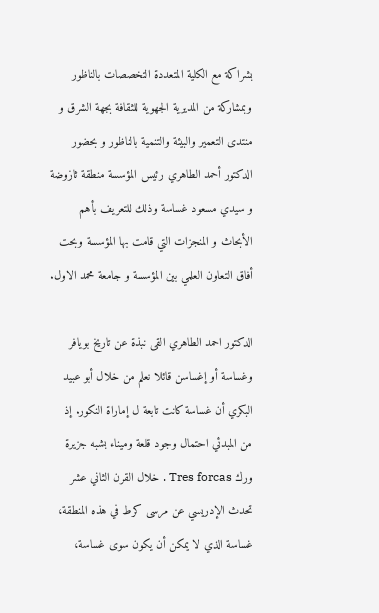بشراكة مع الكلية المتعددة التخصصات بالناظور وبمشاركة من المديرية الجهوية للثقافة بجهة الشرق و منتدى التعمير والبيئة والتنمية بالناظور و بحضور الدكتور أحمد الطاهري رئيس المؤسسة منطقة ثازوضة و سيدي مسعود غساسة وذلك للتعريف بأهم الأبحاث و المنجزات التي قامت بها المؤسسة وبحت أفاق التعاون العلمي بين المؤسسة و جامعة محمد الاول.

الدكتور احمد الطاهري القى نبذة عن تاريخ بويافر وغساسة أو إغساسن قائلا نعلم من خلال أبو عبيد البكري أن غساسة كانت تابعة ل إماراة النكور. إذ من المبدئي احتمال وجود قلعة وميناء بشبه جزيرة ورك Tres forcas . خلال القرن الثاني عشر تحدث الإدريسي عن مرسى كرط في هذه المنطقة، غساسة الذي لا يمكن أن يكون سوى غساسة،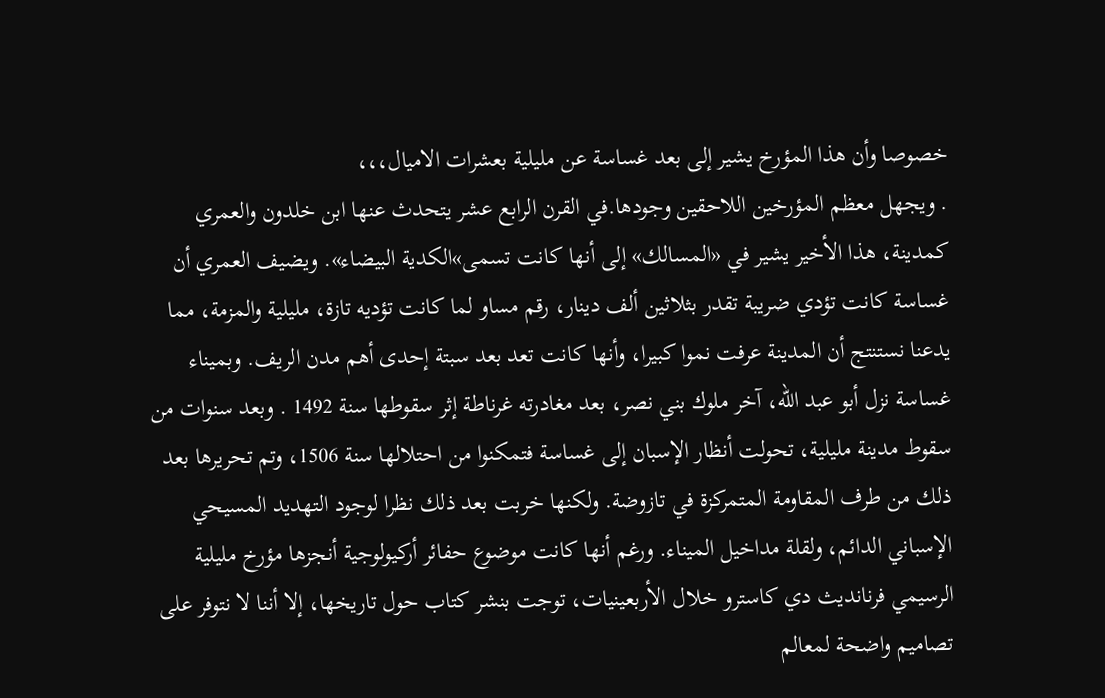خصوصا وأن هذا المؤرخ يشير إلى بعد غساسة عن مليلية بعشرات الاميال،،،
. ويجهل معظم المؤرخين اللاحقين وجودها.في القرن الرابع عشر يتحدث عنها ابن خلدون والعمري كمدينة، هذا الأخير يشير في «المسالك» إلى أنها كانت تسمى»الكدية البيضاء». ويضيف العمري أن غساسة كانت تؤدي ضريبة تقدر بثلاثين ألف دينار، رقم مساو لما كانت تؤديه تازة، مليلية والمزمة، مما يدعنا نستنتج أن المدينة عرفت نموا كبيرا، وأنها كانت تعد بعد سبتة إحدى أهم مدن الريف. وبميناء غساسة نزل أبو عبد الله، آخر ملوك بني نصر، بعد مغادرته غرناطة إثر سقوطها سنة 1492 . وبعد سنوات من سقوط مدينة مليلية، تحولت أنظار الإسبان إلى غساسة فتمكنوا من احتلالها سنة 1506، وتم تحريرها بعد ذلك من طرف المقاومة المتمركزة في تازوضة. ولكنها خربت بعد ذلك نظرا لوجود التهديد المسيحي الإسباني الدائم، ولقلة مداخيل الميناء. ورغم أنها كانت موضوع حفائر أركيولوجية أنجزها مؤرخ مليلية الرسيمي فرنانديث دي كاسترو خلال الأربعينيات، توجت بنشر كتاب حول تاريخها، إلا أننا لا نتوفر على تصاميم واضحة لمعالم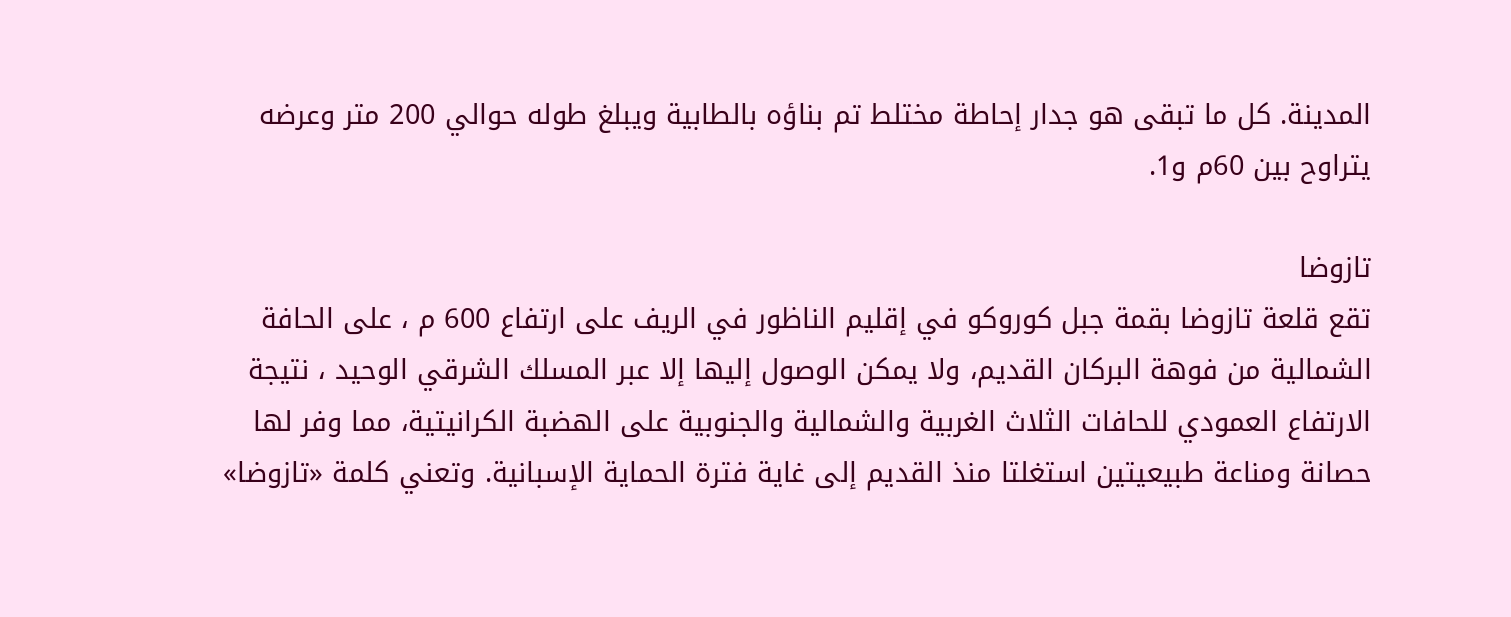المدينة. كل ما تبقى هو جدار إحاطة مختلط تم بناؤه بالطابية ويبلغ طوله حوالي 200 متر وعرضه يتراوح بين 60م و1.

تازوضا
تقع قلعة تازوضا بقمة جبل كوروكو في إقليم الناظور في الريف على ارتفاع 600 م ، على الحافة الشمالية من فوهة البركان القديم، ولا يمكن الوصول إليها إلا عبر المسلك الشرقي الوحيد ، نتيجة الارتفاع العمودي للحافات الثلاث الغربية والشمالية والجنوبية على الهضبة الكرانيتية، مما وفر لها حصانة ومناعة طبيعيتين استغلتا منذ القديم إلى غاية فترة الحماية الإسبانية. وتعني كلمة «تازوضا»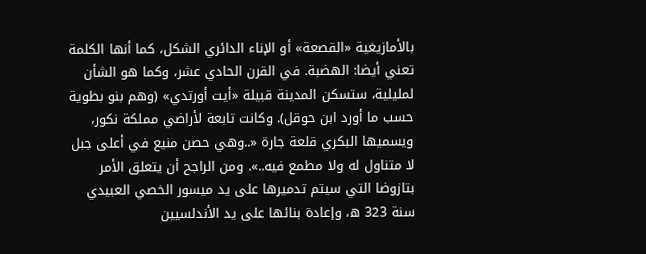بالأمازيغية «القصعة» أو الإناء الدائري الشكل، كما أنها الكلمة تعني أيضا: الهضبة. في القرن الحادي عشر، وكما هو الشأن لمليلية، ستسكن المدينة قبيلة «أيت أورتدي» (وهم بنو بطوية حسب ما أورد ابن حوقل). وكانت تابعة لأراضي مملكة نكور، ويسميها البكري قلعة جارة «..وهي حصن منيع في أعلى جبل لا متناول له ولا مطمع فيه..». ومن الراجح أن يتعلق الأمر بتازوضا التي سيتم تدميرها على يد ميسور الخصي العبيدي سنة 323 ه، وإعادة بنائها على يد الأندلسيين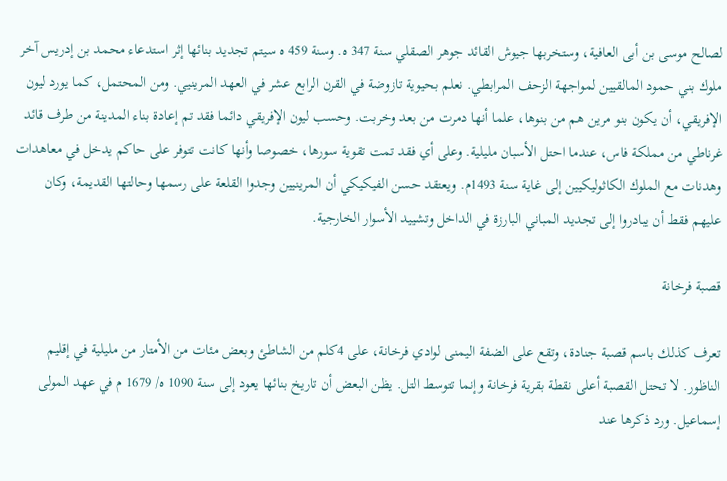لصالح موسى بن أبى العافية، وستخربها جيوش القائد جوهر الصقلي سنة 347 ه. وسنة 459 ه سيتم تجديد بنائها إثر استدعاء محمد بن إدريس آخر ملوك بني حمود المالقيين لمواجهة الزحف المرابطي. نعلم بحيوية تازوضة في القرن الرابع عشر في العهد المرينيي. ومن المحتمل، كما يورد ليون الإفريقي، أن يكون بنو مرين هم من بنوها، علما أنها دمرت من بعد وخربت. وحسب ليون الإفريقي دائما فقد تم إعادة بناء المدينة من طرف قائد غرناطي من مملكة فاس، عندما احتل الأسبان مليلية. وعلى أي فقد تمت تقوية سورها، خصوصا وأنها كانت تتوفر على حاكم يدخل في معاهدات وهدنات مع الملوك الكاثوليكيين إلى غاية سنة 1493م. ويعتقد حسن الفيكيكي أن المرينيين وجدوا القلعة على رسمها وحالتها القديمة، وكان عليهم فقط أن يبادروا إلى تجديد المباني البارزة في الداخل وتشييد الأسوار الخارجية.

قصبة فرخانة

تعرف كذلك باسم قصبة جنادة، وتقع على الضفة اليمنى لوادي فرخانة، على 4كلم من الشاطئ وبعض مئات من الأمتار من مليلية في إقليم الناظور. لا تحتل القصبة أعلى نقطة بقرية فرخانة وإنما تتوسط التل. يظن البعض أن تاريخ بنائها يعود إلى سنة 1090 ه/ 1679 م في عهد المولى إسماعيل. ورد ذكرها عند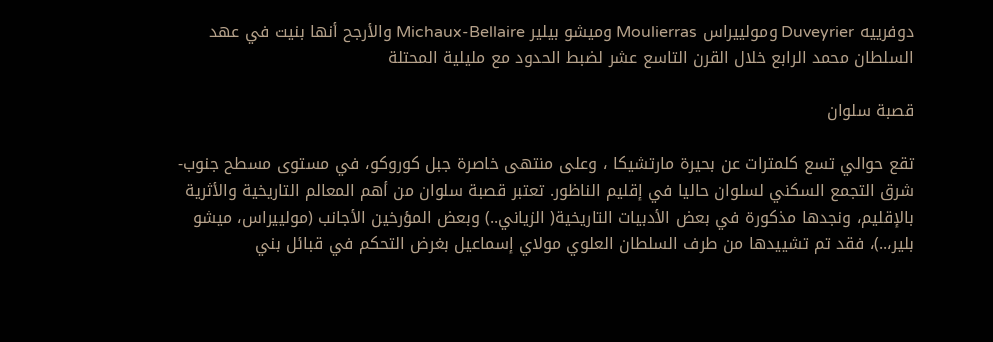دوفرييه Duveyrier ومولييراس Moulierras وميشو بيلير Michaux-Bellaire والأرجح أنها بنيت في عهد السلطان محمد الرابع خلال القرن التاسع عشر لضبط الحدود مع مليلية المحتلة

قصبة سلوان

تقع حوالي تسع كلمترات عن بحيرة مارتشيكا ، وعلى منتهى خاصرة جبل كوروكو، في مستوى مسطح جنوب-شرق التجمع السكني لسلوان حاليا في إقليم الناظور. تعتبر قصبة سلوان من أهم المعالم التاريخية والأثرية بالإقليم، ونجدها مذكورة في بعض الأدبيات التاريخية( الزياني..) وبعض المؤرخين الأجانب (مولييراس، ميشو بلير،..)، فقد تم تشييدها من طرف السلطان العلوي مولاي إسماعيل بغرض التحكم في قبائل بني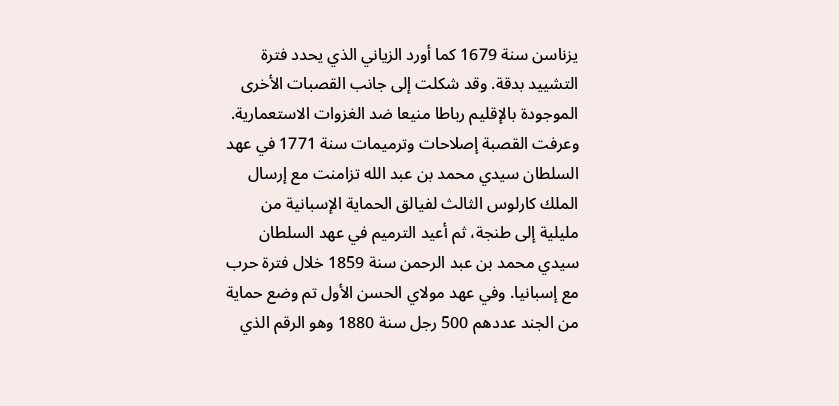يزناسن سنة 1679 كما أورد الزياني الذي يحدد فترة التشييد بدقة. وقد شكلت إلى جانب القصبات الأخرى الموجودة بالإقليم رباطا منيعا ضد الغزوات الاستعمارية. وعرفت القصبة إصلاحات وترميمات سنة 1771 في عهد السلطان سيدي محمد بن عبد الله تزامنت مع إرسال الملك كارلوس الثالث لفيالق الحماية الإسبانية من مليلية إلى طنجة، ثم أعيد الترميم في عهد السلطان سيدي محمد بن عبد الرحمن سنة 1859 خلال فترة حرب مع إسبانيا. وفي عهد مولاي الحسن الأول تم وضع حماية من الجند عددهم 500 رجل سنة 1880 وهو الرقم الذي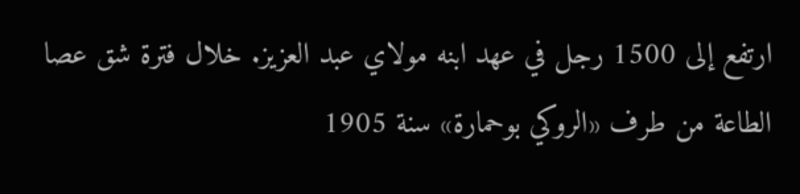ارتفع إلى 1500 رجل في عهد ابنه مولاي عبد العزيز. خلال فترة شق عصا الطاعة من طرف «الروكي بوحمارة» سنة 1905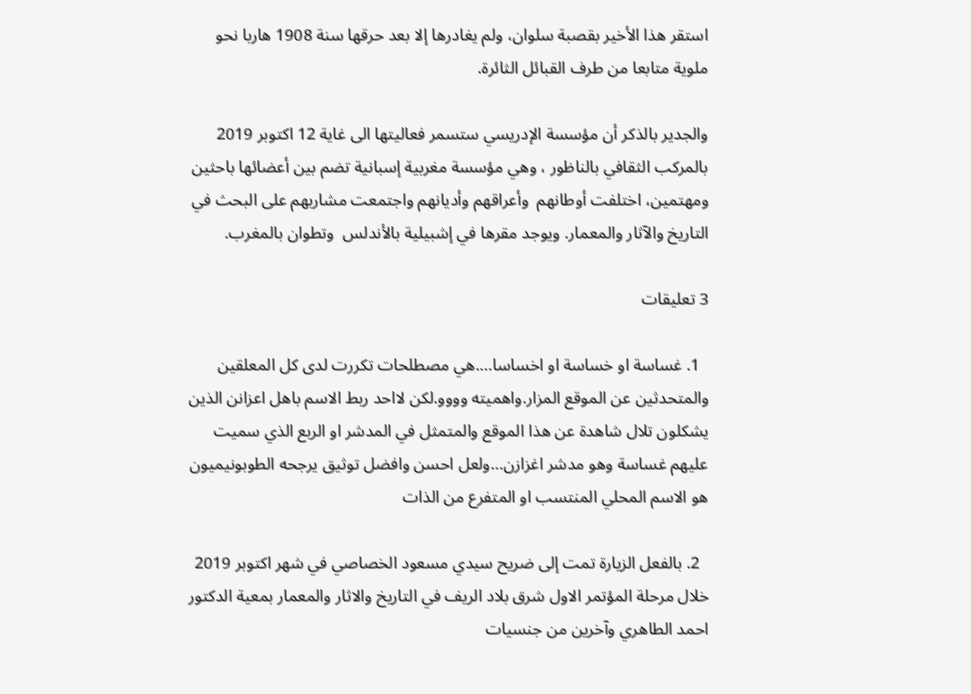استقر هذا الأخير بقصبة سلوان، ولم يغادرها إلا بعد حرقها سنة 1908 هاربا نحو ملوية متابعا من طرف القبائل الثائرة.

والجدير بالذكر أن مؤسسة الإدريسي ستسمر فعاليتها الى غاية 12 اكتوبر 2019 بالمركب الثقافي بالناظور ، وهي مؤسسة مغربية إسبانية تضم بين أعضائها باحثين ومهتمين، اختلفت أوطانهم  وأعراقهم وأديانهم واجتمعت مشاربهم على البحث في التاريخ والآثار والمعمار. ويوجد مقرها في إشبيلية بالأندلس  وتطوان بالمغرب.

3 تعليقات

  1. غساسة او خساسة او اخساسا….هي مصطلحات تكررت لدى كل المعلقين والمتحدثين عن الموقع المزار.واهميته وووو.لكن لااحد ربط الاسم باهل اعزانن الذين يشكلون تلال شاهدة عن هذا الموقع والمتمثل في المدشر او الربع الذي سميت عليهم غساسة وهو مدشر اغزازن…ولعل احسن وافضل توثيق يرجحه الطوبونيميون هو الاسم المحلي المنتسب او المتفرع من الذات

  2. بالفعل الزيارة تمت إلى ضريح سيدي مسعود الخصاصي في شهر اكتوبر 2019 خلال مرحلة المؤتمر الاول شرق بلاد الريف في التاريخ والاثار والمعمار بمعية الدكتور احمد الطاهري وآخرين من جنسيات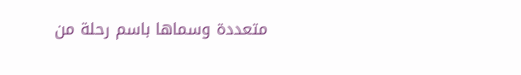متعددة وسماها باسم رحلة من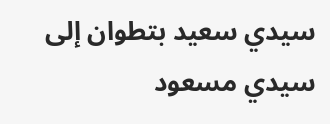سيدي سعيد بتطوان إلى سيدي مسعود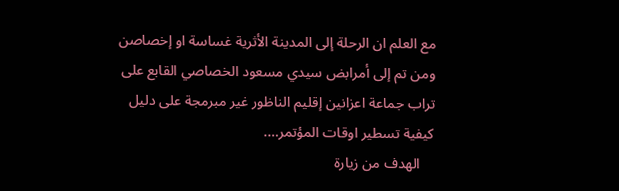مع العلم ان الرحلة إلى المدينة الأثرية غساسة او إخصاصن ومن تم إلى أمرابض سيدي مسعود الخصاصي القابع على تراب جماعة اعزانين إقليم الناظور غير مبرمجة على دليل كيفية تسطير اوقات المؤتمر….
    الهدف من زيارة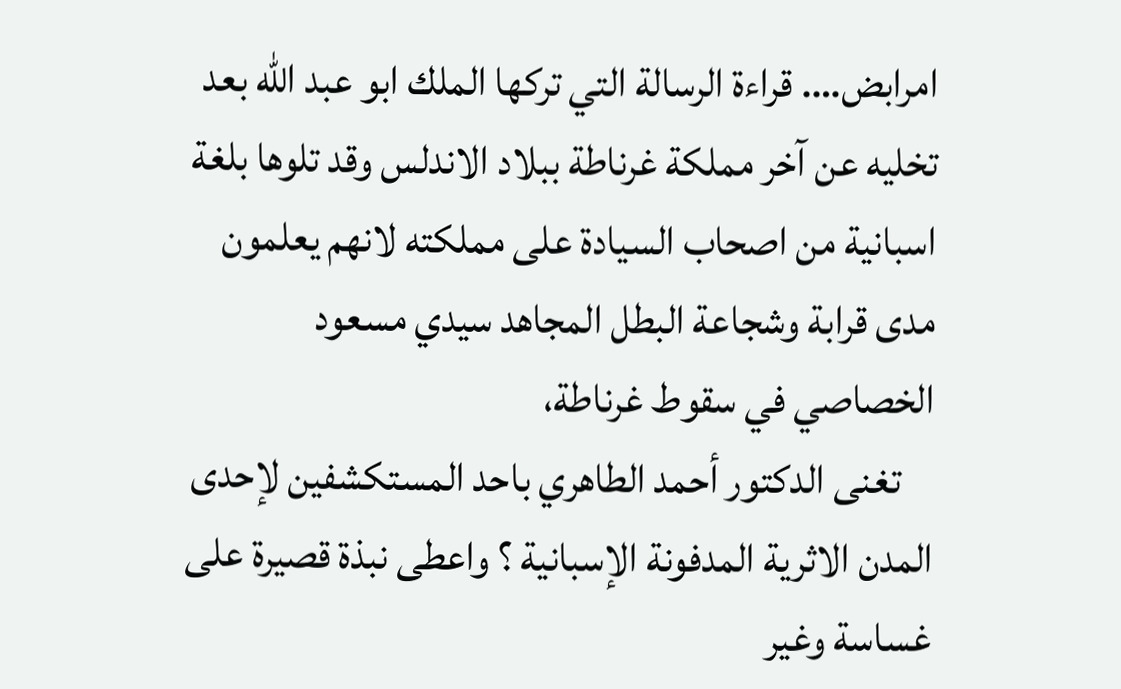امرابض…. قراءة الرسالة التي تركها الملك ابو عبد الله بعد تخليه عن آخر مملكة غرناطة ببلاد الاندلس وقد تلوها بلغة اسبانية من اصحاب السيادة على مملكته لانهم يعلمون مدى قرابة وشجاعة البطل المجاهد سيدي مسعود الخصاصي في سقوط غرناطة،
    تغنى الدكتور أحمد الطاهري باحد المستكشفين لإحدى المدن الاثرية المدفونة الإسبانية ؟ واعطى نبذة قصيرة على غساسة وغير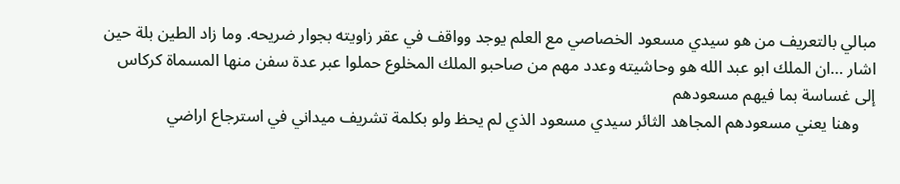مبالي بالتعريف من هو سيدي مسعود الخصاصي مع العلم يوجد وواقف في عقر زاويته بجوار ضريحه. وما زاد الطين بلة حين اشار …ان الملك ابو عبد الله هو وحاشيته وعدد مهم من صاحبو الملك المخلوع حملوا عبر عدة سفن منها المسماة كركاس إلى غساسة بما فيهم مسعودهم
    وهنا يعني مسعودهم المجاهد الثائر سيدي مسعود الذي لم يحظ ولو بكلمة تشريف ميداني في استرجاع اراضي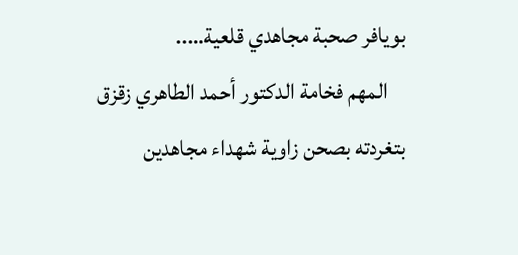بويافر صحبة مجاهدي قلعية…..
    المهم فخامة الدكتور أحمد الطاهري زقزق بتغردته بصحن زاوية شهداء مجاهدين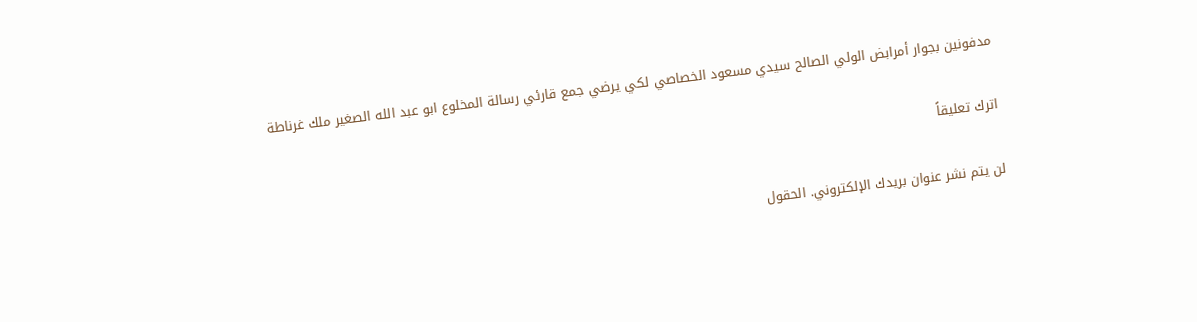مدفونين بجوار أمرابض الولي الصالح سيدي مسعود الخصاصي لكي يرضي جمع قارئي رسالة المخلوع ابو عبد الله الصغير ملك غرناطة

اترك تعليقاً

لن يتم نشر عنوان بريدك الإلكتروني. الحقول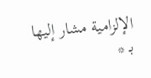الإلزامية مشار إليها بـ *